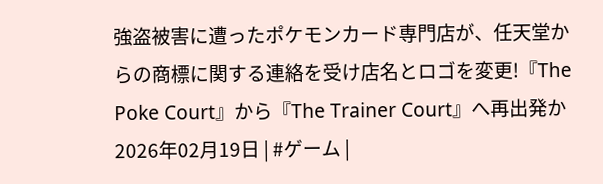強盗被害に遭ったポケモンカード専門店が、任天堂からの商標に関する連絡を受け店名とロゴを変更!『The Poke Court』から『The Trainer Court』へ再出発か
2026年02月19日 | #ゲーム |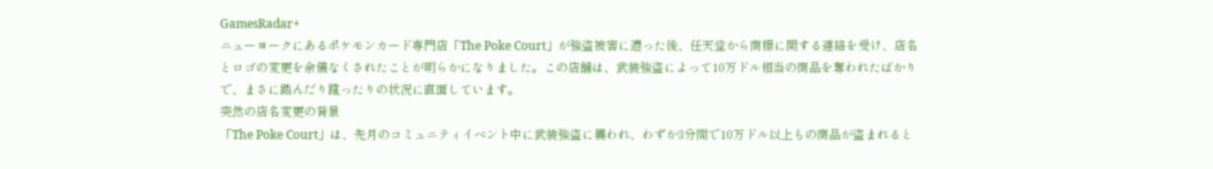GamesRadar+
ニューヨークにあるポケモンカード専門店「The Poke Court」が強盗被害に遭った後、任天堂から商標に関する連絡を受け、店名とロゴの変更を余儀なくされたことが明らかになりました。この店舗は、武装強盗によって10万ドル相当の商品を奪われたばかりで、まさに踏んだり蹴ったりの状況に直面しています。
突然の店名変更の背景
「The Poke Court」は、先月のコミュニティイベント中に武装強盗に襲われ、わずか3分間で10万ドル以上もの商品が盗まれると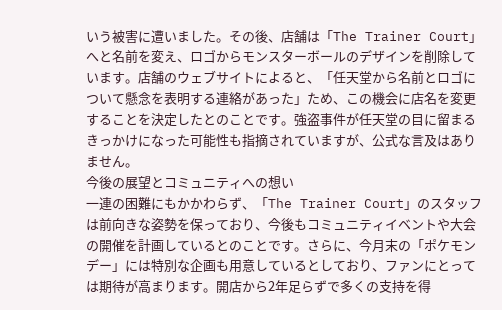いう被害に遭いました。その後、店舗は「The Trainer Court」へと名前を変え、ロゴからモンスターボールのデザインを削除しています。店舗のウェブサイトによると、「任天堂から名前とロゴについて懸念を表明する連絡があった」ため、この機会に店名を変更することを決定したとのことです。強盗事件が任天堂の目に留まるきっかけになった可能性も指摘されていますが、公式な言及はありません。
今後の展望とコミュニティへの想い
一連の困難にもかかわらず、「The Trainer Court」のスタッフは前向きな姿勢を保っており、今後もコミュニティイベントや大会の開催を計画しているとのことです。さらに、今月末の「ポケモンデー」には特別な企画も用意しているとしており、ファンにとっては期待が高まります。開店から2年足らずで多くの支持を得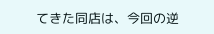てきた同店は、今回の逆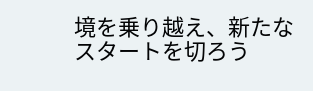境を乗り越え、新たなスタートを切ろう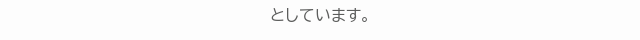としています。